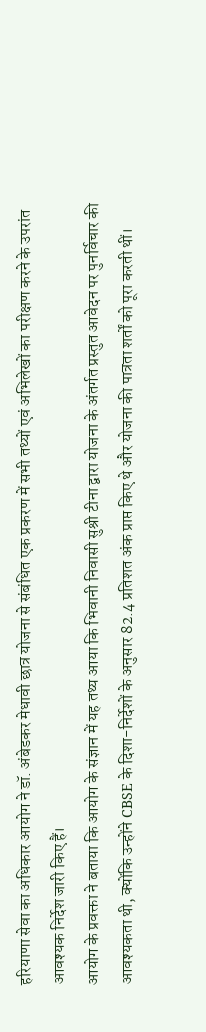हरियाणा सेवा का अधिकार आयोग ने डॉ. अंबेडकर मेधावी छात्र योजना से संबंधित एक प्रकरण में सभी तथ्यों एवं अभिलेखों का परीक्षण करने के उपरांत आवश्यक निर्देश जारी किए हैं।
आयोग के प्रवक्ता ने बताया कि आयोग के संज्ञान में यह तथ्य आया कि भिवानी निवासी सुश्री टीना द्वारा योजना के अंतर्गत प्रस्तुत आवेदन पर पुनर्विचार की आवश्यकता थी, क्योंकि उन्होंने CBSE के दिशा-निर्देशों के अनुसार 82.4 प्रतिशत अंक प्राप्त किए थे और योजना की पात्रता शर्तों को पूरा करती थीं।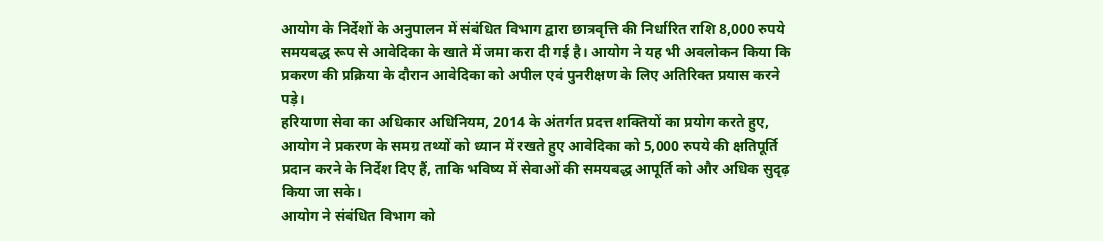आयोग के निर्देशों के अनुपालन में संबंधित विभाग द्वारा छात्रवृत्ति की निर्धारित राशि 8,000 रुपये समयबद्ध रूप से आवेदिका के खाते में जमा करा दी गई है। आयोग ने यह भी अवलोकन किया कि प्रकरण की प्रक्रिया के दौरान आवेदिका को अपील एवं पुनरीक्षण के लिए अतिरिक्त प्रयास करने पड़े।
हरियाणा सेवा का अधिकार अधिनियम, 2014 के अंतर्गत प्रदत्त शक्तियों का प्रयोग करते हुए, आयोग ने प्रकरण के समग्र तथ्यों को ध्यान में रखते हुए आवेदिका को 5,000 रुपये की क्षतिपूर्ति प्रदान करने के निर्देश दिए हैं, ताकि भविष्य में सेवाओं की समयबद्ध आपूर्ति को और अधिक सुदृढ़ किया जा सके।
आयोग ने संबंधित विभाग को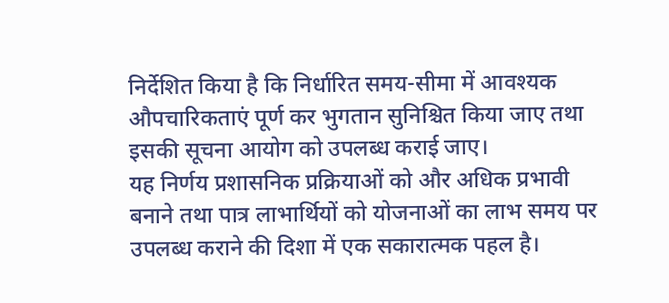निर्देशित किया है कि निर्धारित समय-सीमा में आवश्यक औपचारिकताएं पूर्ण कर भुगतान सुनिश्चित किया जाए तथा इसकी सूचना आयोग को उपलब्ध कराई जाए।
यह निर्णय प्रशासनिक प्रक्रियाओं को और अधिक प्रभावी बनाने तथा पात्र लाभार्थियों को योजनाओं का लाभ समय पर उपलब्ध कराने की दिशा में एक सकारात्मक पहल है।